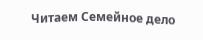Читаем Семейное дело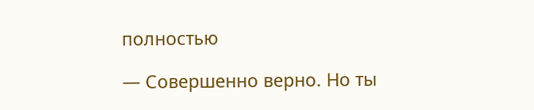полностью

— Совершенно верно. Но ты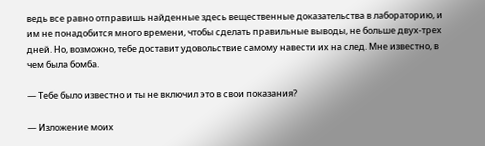ведь все равно отправишь найденные здесь вещественные доказательства в лабораторию, и им не понадобится много времени, чтобы сделать правильные выводы, не больше двух-трех дней. Но, возможно, тебе доставит удовольствие самому навести их на след. Мне известно, в чем была бомба.

— Тебе было известно и ты не включил это в свои показания?

— Изложение моих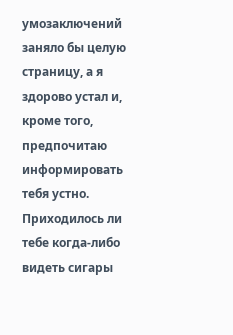умозаключений заняло бы целую страницу, а я здорово устал и, кроме того, предпочитаю информировать тебя устно. Приходилось ли тебе когда-либо видеть сигары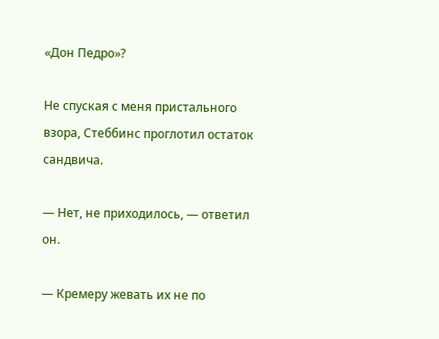«Дон Педро»?

Не спуская с меня пристального взора, Стеббинс проглотил остаток сандвича.

— Нет, не приходилось, — ответил он.

— Кремеру жевать их не по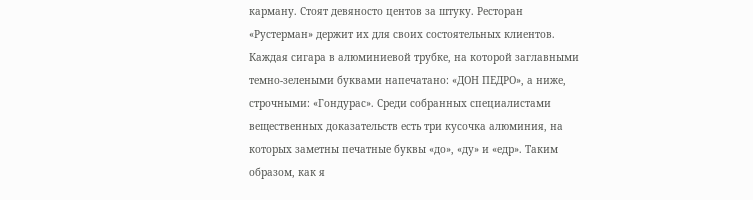карману. Стоят девяносто центов за штуку. Ресторан «Рустерман» держит их для своих состоятельных клиентов. Каждая сигара в алюминиевой трубке, на которой заглавными темно-зелеными буквами напечатано: «ДОН ПЕДРО», а ниже, строчными: «Гондурас». Среди собранных специалистами вещественных доказательств есть три кусочка алюминия, на которых заметны печатные буквы «до», «ду» и «едр». Таким образом, как я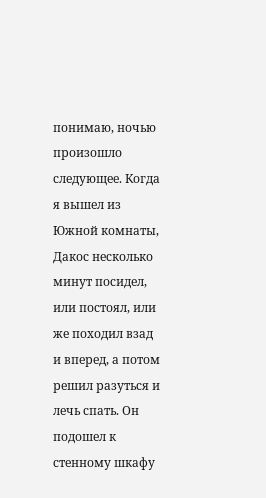понимаю, ночью произошло следующее. Когда я вышел из Южной комнаты, Дакос несколько минут посидел, или постоял, или же походил взад и вперед, а потом решил разуться и лечь спать. Он подошел к стенному шкафу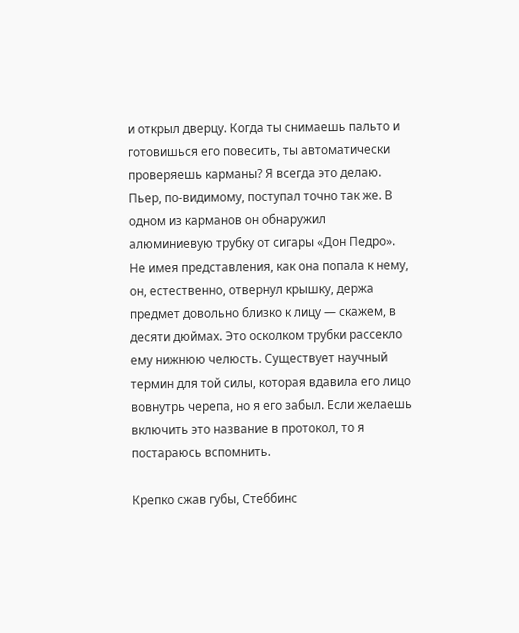и открыл дверцу. Когда ты снимаешь пальто и готовишься его повесить, ты автоматически проверяешь карманы? Я всегда это делаю. Пьер, по-видимому, поступал точно так же. В одном из карманов он обнаружил алюминиевую трубку от сигары «Дон Педро». Не имея представления, как она попала к нему, он, естественно, отвернул крышку, держа предмет довольно близко к лицу — скажем, в десяти дюймах. Это осколком трубки рассекло ему нижнюю челюсть. Существует научный термин для той силы, которая вдавила его лицо вовнутрь черепа, но я его забыл. Если желаешь включить это название в протокол, то я постараюсь вспомнить.

Крепко сжав губы, Стеббинс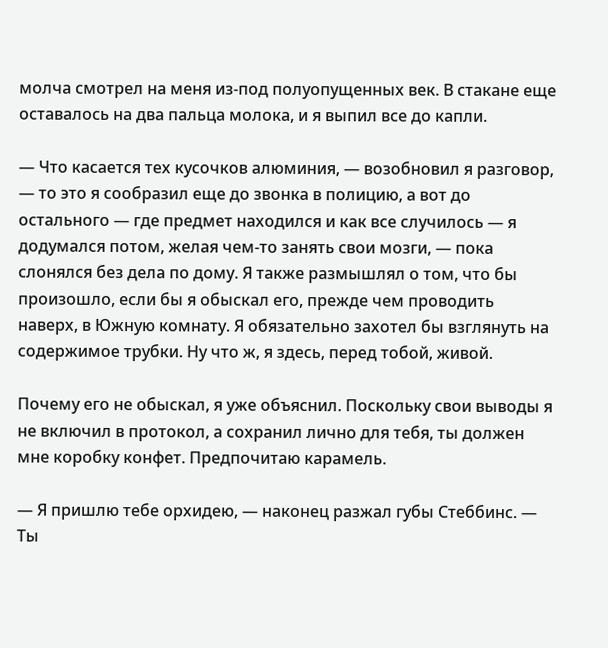молча смотрел на меня из-под полуопущенных век. В стакане еще оставалось на два пальца молока, и я выпил все до капли.

— Что касается тех кусочков алюминия, — возобновил я разговор, — то это я сообразил еще до звонка в полицию, а вот до остального — где предмет находился и как все случилось — я додумался потом, желая чем-то занять свои мозги, — пока слонялся без дела по дому. Я также размышлял о том, что бы произошло, если бы я обыскал его, прежде чем проводить наверх, в Южную комнату. Я обязательно захотел бы взглянуть на содержимое трубки. Ну что ж, я здесь, перед тобой, живой.

Почему его не обыскал, я уже объяснил. Поскольку свои выводы я не включил в протокол, а сохранил лично для тебя, ты должен мне коробку конфет. Предпочитаю карамель.

— Я пришлю тебе орхидею, — наконец разжал губы Стеббинс. — Ты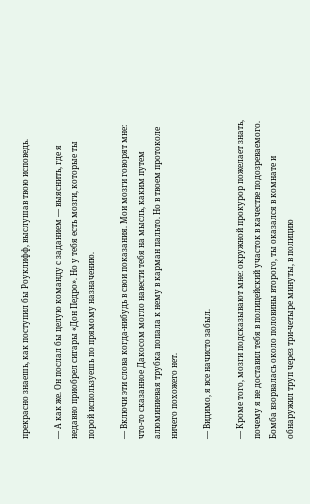прекрасно знаешь, как поступил бы Роуклифф, выслушав твою исповедь.

— А как же. Он послал бы целую команду с заданием — выяснить, где я недавно приобрел сигары «Дон Педро». Но у тебя есть мозги, которые ты порой используешь по прямому назначению.

— Включи эти слова когда-нибудь в свои показания. Мои мозги говорят мне: что-то сказанное Дакосом могло навести тебя на мысль, каким путем алюминиевая трубка попала к нему в карман пальто. Но в твоем протоколе ничего похожего нет.

— Видимо, я все начисто забыл.

— Кроме того, мозги подсказывают мне: окружной прокурор пожелает знать, почему я не доставил тебя в полицейский участок в качестве подозреваемого. Бомба взорвалась около половины второго, ты оказался в комнате и обнаружил труп через три-четыре минуты, в полицию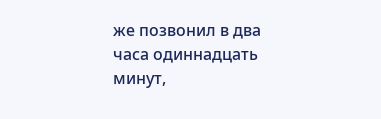же позвонил в два часа одиннадцать минут,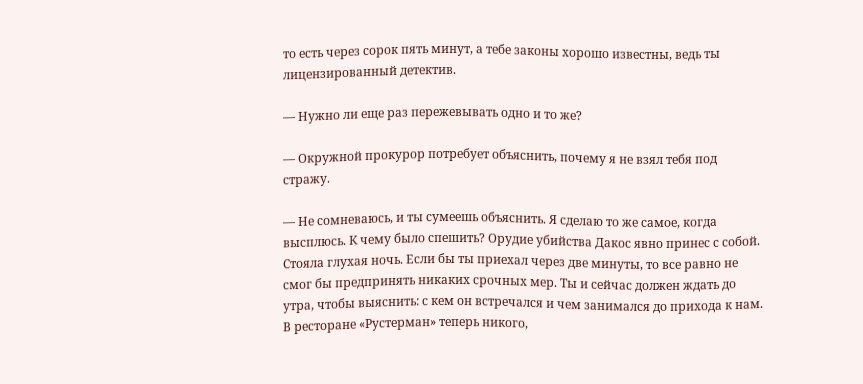то есть через сорок пять минут, а тебе законы хорошо известны, ведь ты лицензированный детектив.

— Нужно ли еще раз пережевывать одно и то же?

— Окружной прокурор потребует объяснить, почему я не взял тебя под стражу.

— Не сомневаюсь, и ты сумеешь объяснить. Я сделаю то же самое, когда высплюсь. К чему было спешить? Орудие убийства Дакос явно принес с собой. Стояла глухая ночь. Если бы ты приехал через две минуты, то все равно не смог бы предпринять никаких срочных мер. Ты и сейчас должен ждать до утра, чтобы выяснить: с кем он встречался и чем занимался до прихода к нам. В ресторане «Рустерман» теперь никого,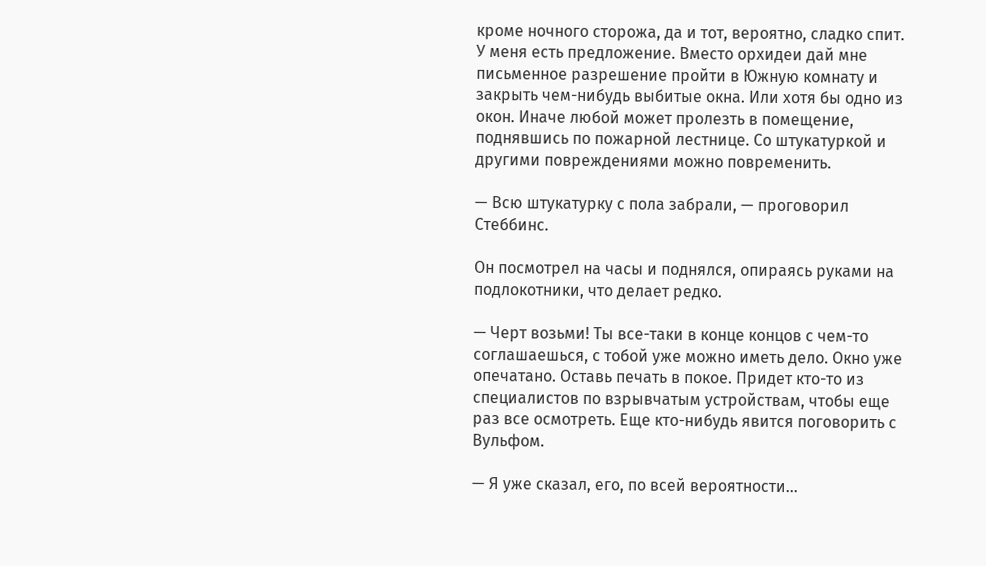кроме ночного сторожа, да и тот, вероятно, сладко спит. У меня есть предложение. Вместо орхидеи дай мне письменное разрешение пройти в Южную комнату и закрыть чем-нибудь выбитые окна. Или хотя бы одно из окон. Иначе любой может пролезть в помещение, поднявшись по пожарной лестнице. Со штукатуркой и другими повреждениями можно повременить.

— Всю штукатурку с пола забрали, — проговорил Стеббинс.

Он посмотрел на часы и поднялся, опираясь руками на подлокотники, что делает редко.

— Черт возьми! Ты все-таки в конце концов с чем-то соглашаешься, с тобой уже можно иметь дело. Окно уже опечатано. Оставь печать в покое. Придет кто-то из специалистов по взрывчатым устройствам, чтобы еще раз все осмотреть. Еще кто-нибудь явится поговорить с Вульфом.

— Я уже сказал, его, по всей вероятности…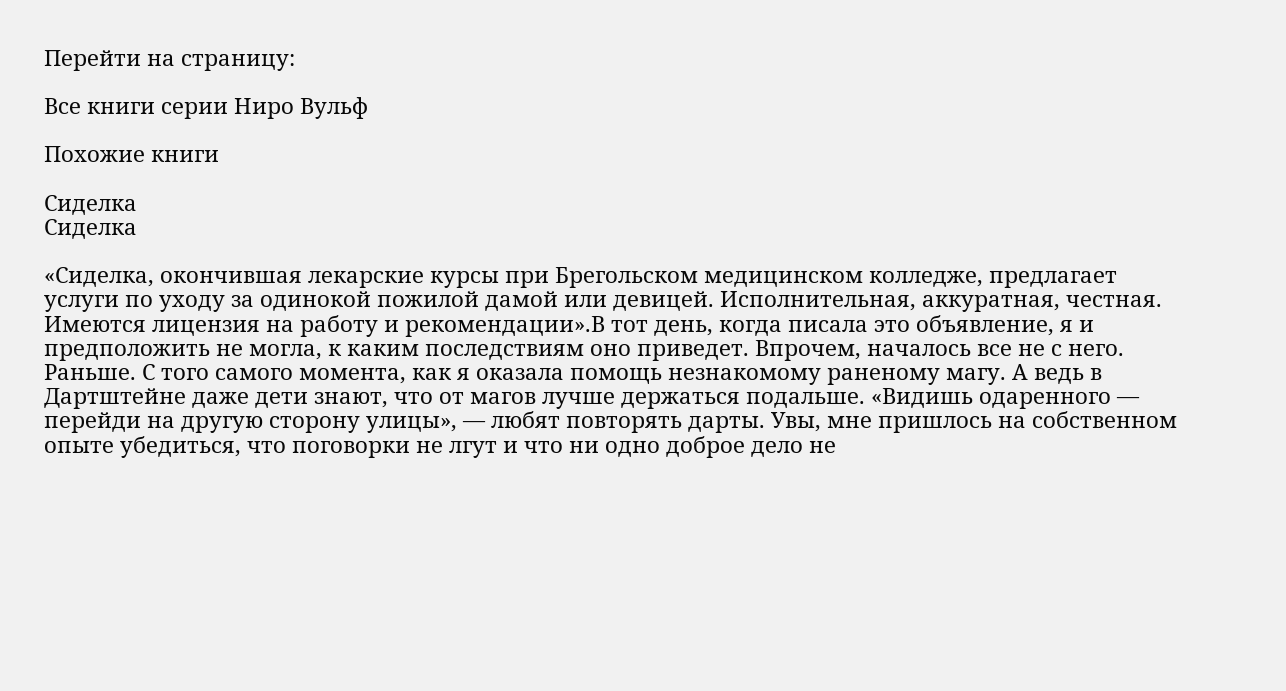Перейти на страницу:

Все книги серии Ниро Вульф

Похожие книги

Сиделка
Сиделка

«Сиделка, окончившая лекарские курсы при Брегольском медицинском колледже, предлагает услуги по уходу за одинокой пожилой дамой или девицей. Исполнительная, аккуратная, честная. Имеются лицензия на работу и рекомендации».В тот день, когда писала это объявление, я и предположить не могла, к каким последствиям оно приведет. Впрочем, началось все не с него. Раньше. С того самого момента, как я оказала помощь незнакомому раненому магу. А ведь в Дартштейне даже дети знают, что от магов лучше держаться подальше. «Видишь одаренного — перейди на другую сторону улицы», — любят повторять дарты. Увы, мне пришлось на собственном опыте убедиться, что поговорки не лгут и что ни одно доброе дело не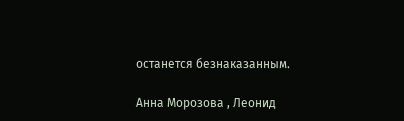останется безнаказанным.

Анна Морозова , Леонид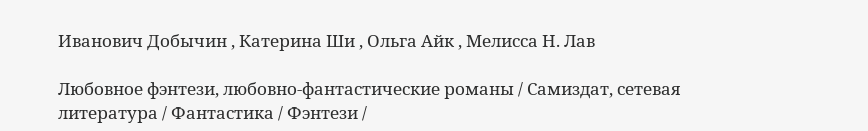Иванович Добычин , Катерина Ши , Ольга Айк , Мелисса Н. Лав

Любовное фэнтези, любовно-фантастические романы / Самиздат, сетевая литература / Фантастика / Фэнтези /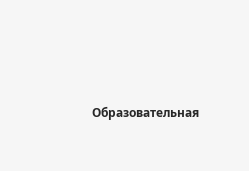Образовательная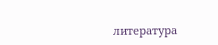литература